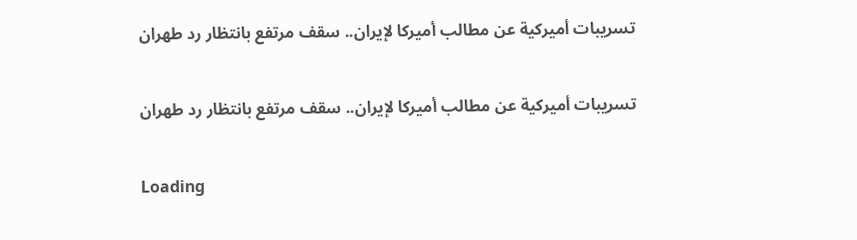تسريبات أميركية عن مطالب أميركا لإيران.. سقف مرتفع بانتظار رد طهران

تسريبات أميركية عن مطالب أميركا لإيران.. سقف مرتفع بانتظار رد طهران

Loading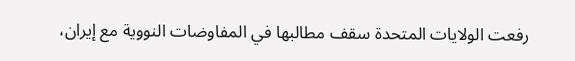رفعت الولايات المتحدة سقف مطالبها في المفاوضات النووية مع إيران،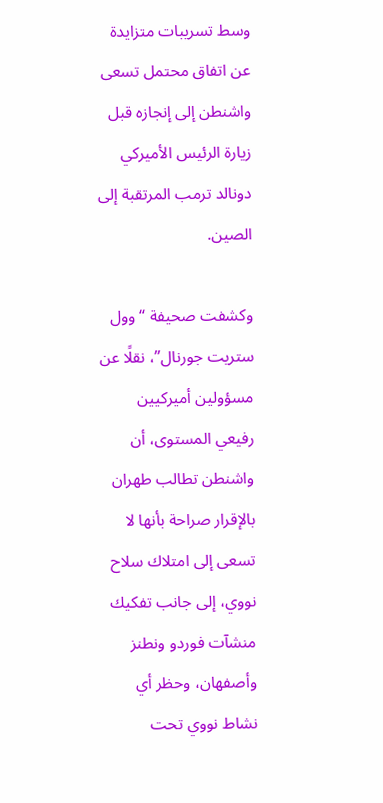وسط تسريبات متزايدة عن اتفاق محتمل تسعى واشنطن إلى إنجازه قبل زيارة الرئيس الأميركي دونالد ترمب المرتقبة إلى الصين.

وكشفت صحيفة “وول ستريت جورنال”، نقلًا عن مسؤولين أميركيين رفيعي المستوى، أن واشنطن تطالب طهران بالإقرار صراحة بأنها لا تسعى إلى امتلاك سلاح نووي، إلى جانب تفكيك منشآت فوردو ونطنز وأصفهان، وحظر أي نشاط نووي تحت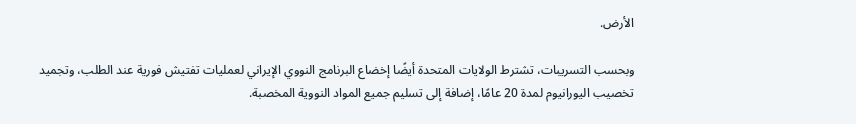الأرض.

وبحسب التسريبات، تشترط الولايات المتحدة أيضًا إخضاع البرنامج النووي الإيراني لعمليات تفتيش فورية عند الطلب، وتجميد تخصيب اليورانيوم لمدة 20 عامًا، إضافة إلى تسليم جميع المواد النووية المخصبة.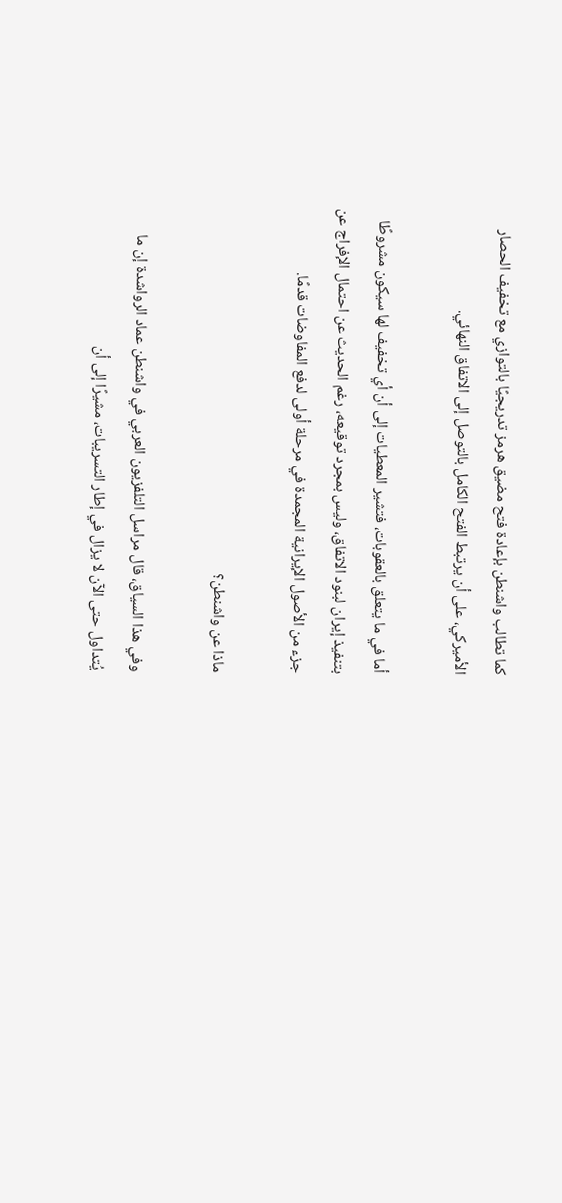كما تطالب واشنطن بإعادة فتح مضيق هرمز تدريجيًا بالتوازي مع تخفيف الحصار الأميركي، على أن يرتبط الفتح الكامل بالتوصل إلى الاتفاق النهائي.

أما في ما يتعلق بالعقوبات، فتشير المعطيات إلى أن أي تخفيف لها سيكون مشروطًا بتنفيذ إيران لبنود الاتفاق، وليس بمجرد توقيعه، رغم الحديث عن احتمال الإفراج عن جزء من الأصول الإيرانية المجمدة في مرحلة أولى لدفع المفاوضات قدمًا.

ماذا عن واشنطن؟

وفي هذا السياق، قال مراسل التلفزيون العربي في واشنطن عماد الرواشدة إن ما يُتداول حتى الآن لا يزال في إطار التسريبات، مشيرًا إلى أن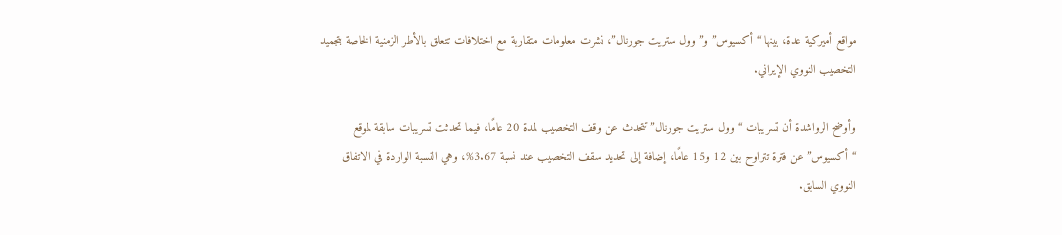مواقع أميركية عدة، بينها “أكسيوس” و”وول ستريت جورنال”، نشرت معلومات متقاربة مع اختلافات تتعلق بالأطر الزمنية الخاصة بتجميد التخصيب النووي الإيراني.

وأوضح الرواشدة أن تسريبات “وول ستريت جورنال” تتحدث عن وقف التخصيب لمدة 20 عامًا، فيما تحدثت تسريبات سابقة لموقع “أكسيوس” عن فترة تتراوح بين 12 و15 عامًا، إضافة إلى تحديد سقف التخصيب عند نسبة 3.67%، وهي النسبة الواردة في الاتفاق النووي السابق.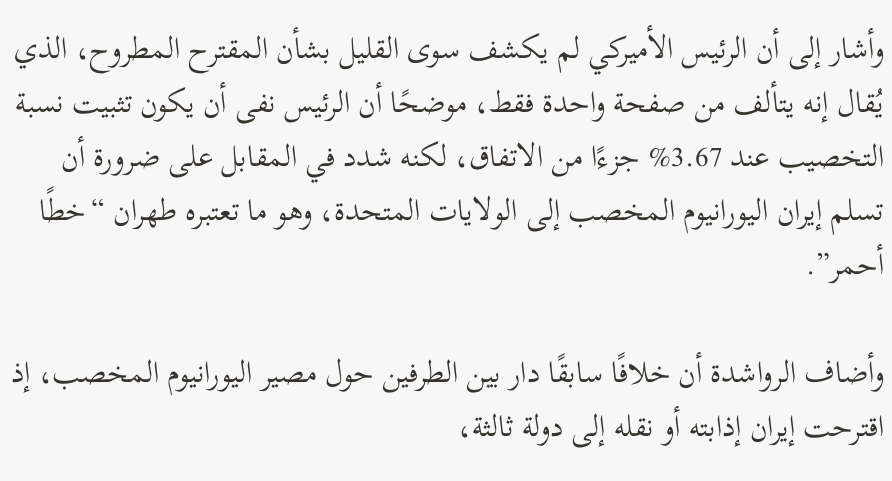وأشار إلى أن الرئيس الأميركي لم يكشف سوى القليل بشأن المقترح المطروح، الذي يُقال إنه يتألف من صفحة واحدة فقط، موضحًا أن الرئيس نفى أن يكون تثبيت نسبة التخصيب عند 3.67% جزءًا من الاتفاق، لكنه شدد في المقابل على ضرورة أن تسلم إيران اليورانيوم المخصب إلى الولايات المتحدة، وهو ما تعتبره طهران “خطًا أحمر”.

وأضاف الرواشدة أن خلافًا سابقًا دار بين الطرفين حول مصير اليورانيوم المخصب، إذ اقترحت إيران إذابته أو نقله إلى دولة ثالثة،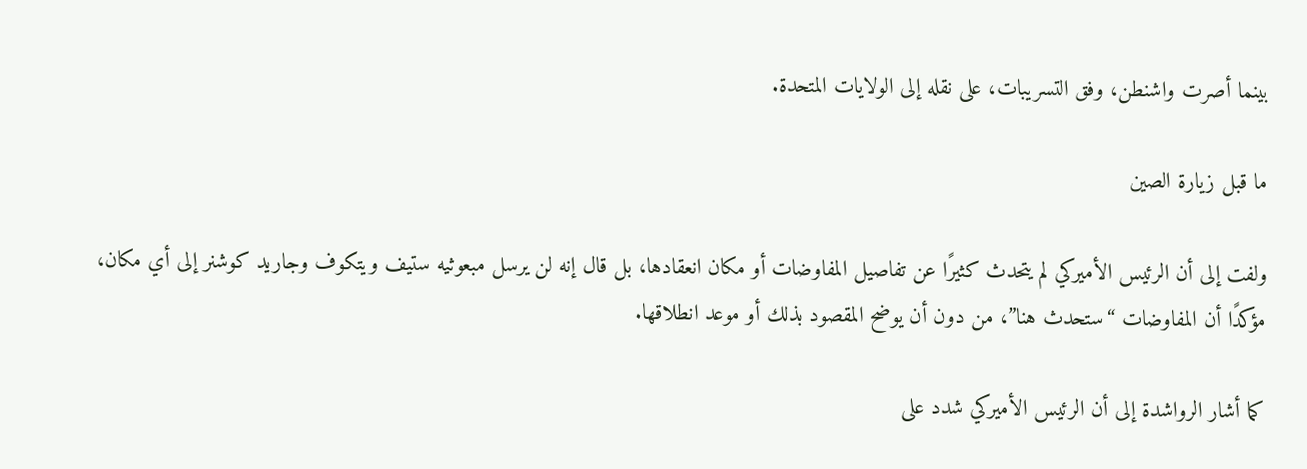بينما أصرت واشنطن، وفق التسريبات، على نقله إلى الولايات المتحدة.

ما قبل زيارة الصين

ولفت إلى أن الرئيس الأميركي لم يتحدث كثيرًا عن تفاصيل المفاوضات أو مكان انعقادها، بل قال إنه لن يرسل مبعوثيه ستيف ويتكوف وجاريد كوشنر إلى أي مكان، مؤكدًا أن المفاوضات “ستحدث هنا”، من دون أن يوضح المقصود بذلك أو موعد انطلاقها.

كما أشار الرواشدة إلى أن الرئيس الأميركي شدد على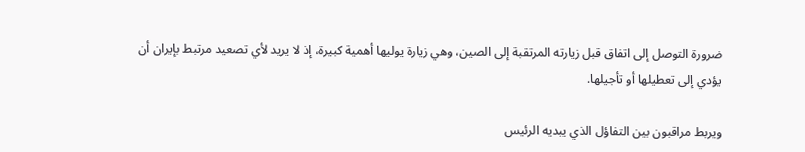ضرورة التوصل إلى اتفاق قبل زيارته المرتقبة إلى الصين، وهي زيارة يوليها أهمية كبيرة، إذ لا يريد لأي تصعيد مرتبط بإيران أن يؤدي إلى تعطيلها أو تأجيلها.

ويربط مراقبون بين التفاؤل الذي يبديه الرئيس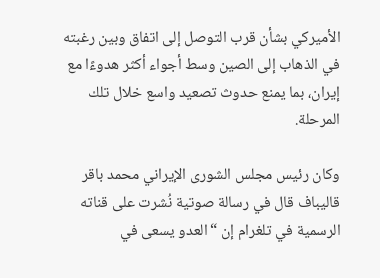الأميركي بشأن قرب التوصل إلى اتفاق وبين رغبته في الذهاب إلى الصين وسط أجواء أكثر هدوءًا مع إيران، بما يمنع حدوث تصعيد واسع خلال تلك المرحلة.

وكان رئيس مجلس الشورى الإيراني محمد باقر قاليباف قال في رسالة صوتية نُشرت على قناته الرسمية في تلغرام إن “العدو يسعى في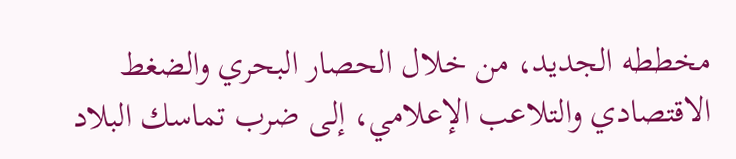مخططه الجديد، من خلال الحصار البحري والضغط الاقتصادي والتلاعب الإعلامي، إلى ضرب تماسك البلاد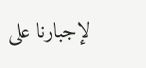لإجبارنا على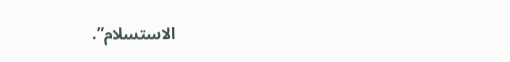الاستسلام”.